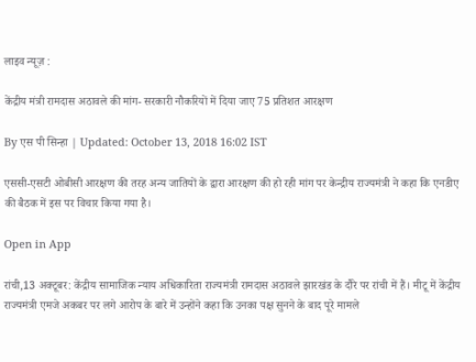लाइव न्यूज़ :

केंद्रीय मंत्री रामदास अठावले की मांग- सरकारी नौकरियों में दिया जाए 75 प्रतिशत आरक्षण

By एस पी सिन्हा | Updated: October 13, 2018 16:02 IST

एससी-एसटी ओबीसी आरक्षण की तरह अन्य जातियों के द्वारा आरक्षण की हो रही मांग पर केन्द्रीय राज्यमंत्री ने कहा कि एनडीए की बैठक में इस पर विचार किया गया है।

Open in App

रांची,13 अक्टूबर: केंद्रीय सामाजिक न्याय अधिकारिता राज्यमंत्री रामदास अठावले झारखंड के दौरे पर रांची में हैं। मीटू में केंद्रीय राज्यमंत्री एमजे अकबर पर लगे आरोप के बारे में उन्होंने कहा कि उनका पक्ष सुनने के बाद पूरे मामले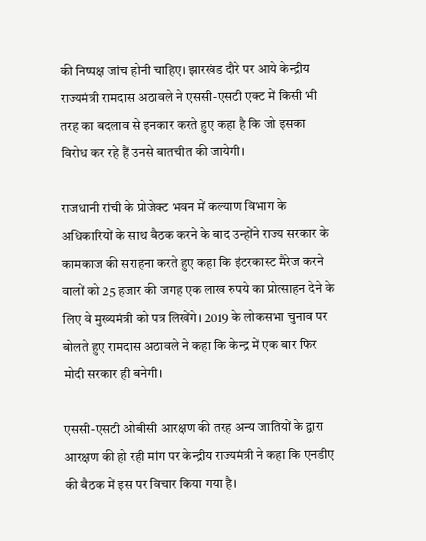की निष्पक्ष जांच होनी चाहिए। झारखंड दौरे पर आये केन्द्रीय राज्यमंत्री रामदास अठावले ने एससी-एसटी एक्ट में किसी भी तरह का बदलाव से इनकार करते हुए कहा है कि जो इसका विरोध कर रहे हैं उनसे बातचीत की जायेगी।

राजधानी रांची के प्रोजेक्ट भवन में कल्याण विभाग के अधिकारियों के साथ बैठक करने के बाद उन्होंने राज्य सरकार के कामकाज की सराहना करते हुए कहा कि इंटरकास्ट मैरेज करने वालों को 25 हजार की जगह एक लाख रुपये का प्रोत्साहन देने के लिए वे मुख्यमंत्री को पत्र लिखेंगे। 2019 के लोकसभा चुनाव पर बोलते हुए रामदास अठावले ने कहा कि केन्द्र में एक बार फिर मोदी सरकार ही बनेगी।

एससी-एसटी ओबीसी आरक्षण की तरह अन्य जातियों के द्वारा आरक्षण की हो रही मांग पर केन्द्रीय राज्यमंत्री ने कहा कि एनडीए की बैठक में इस पर विचार किया गया है।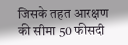जिसके तहत आरक्षण की सीमा 50 फीसदी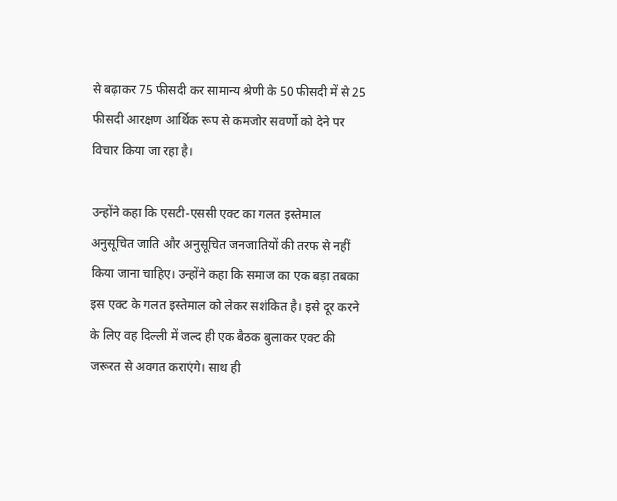से बढ़ाकर 75 फीसदी कर सामान्य श्रेणी के 50 फीसदी में से 25 फीसदी आरक्षण आर्थिक रूप से कमजोर सवर्णो को देने पर विचार किया जा रहा है।

उन्होंने कहा कि एसटी-एससी एक्ट का गलत इस्तेमाल अनुसूचित जाति और अनुसूचित जनजातियों की तरफ से नहीं किया जाना चाहिए। उन्होंने कहा कि समाज का एक बड़ा तबका इस एक्ट के गलत इस्तेमाल को लेकर सशंकित है। इसे दूर करने के लिए वह दिल्ली में जल्द ही एक बैठक बुलाकर एक्ट की जरूरत से अवगत कराएंगे। साथ ही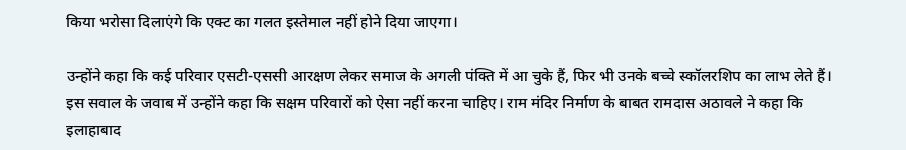किया भरोसा दिलाएंगे कि एक्ट का गलत इस्तेमाल नहीं होने दिया जाएगा।

उन्होंने कहा कि कई परिवार एसटी-एससी आरक्षण लेकर समाज के अगली पंक्ति में आ चुके हैं, फिर भी उनके बच्चे स्कॉलरशिप का लाभ लेते हैं। इस सवाल के जवाब में उन्होंने कहा कि सक्षम परिवारों को ऐसा नहीं करना चाहिए। राम मंदिर निर्माण के बाबत रामदास अठावले ने कहा कि इलाहाबाद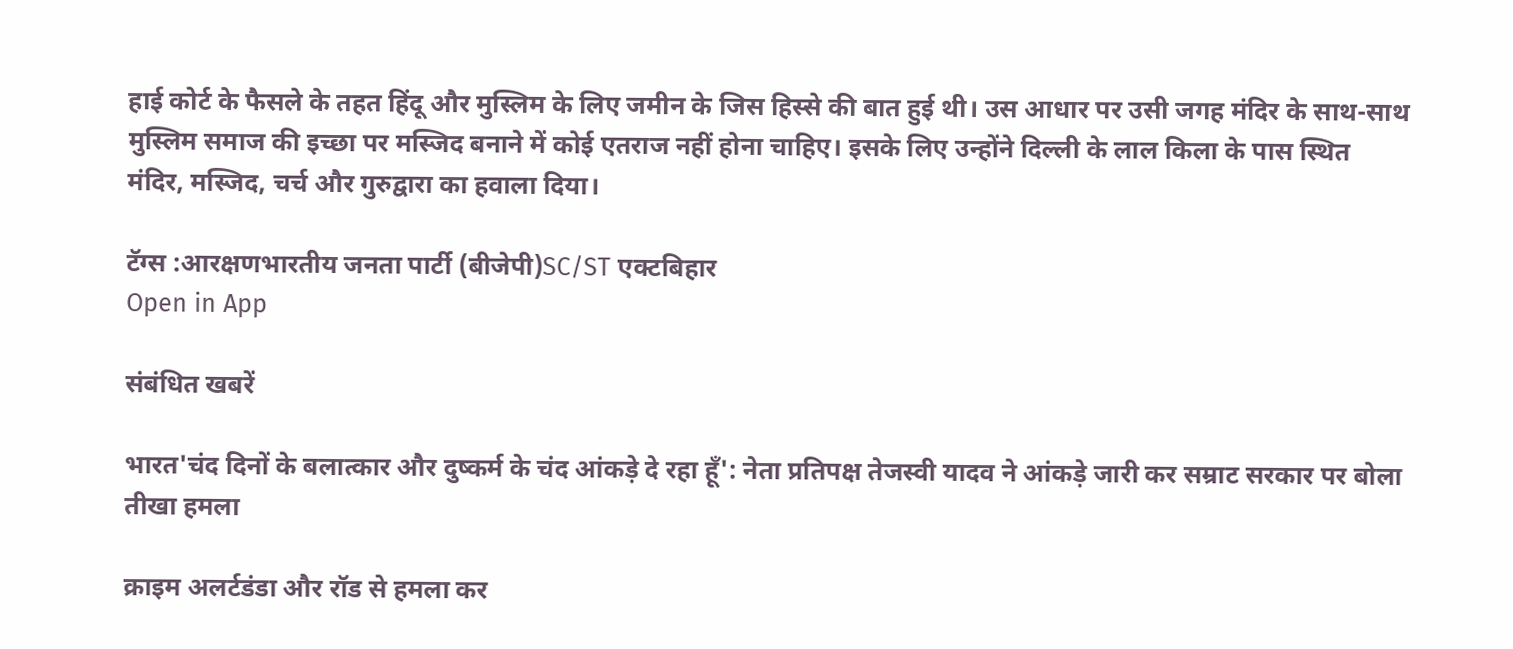हाई कोर्ट के फैसले के तहत हिंदू और मुस्लिम के लिए जमीन के जिस हिस्से की बात हुई थी। उस आधार पर उसी जगह मंदिर के साथ-साथ मुस्लिम समाज की इच्छा पर मस्जिद बनाने में कोई एतराज नहीं होना चाहिए। इसके लिए उन्होंने दिल्ली के लाल किला के पास स्थित मंदिर, मस्जिद, चर्च और गुरुद्वारा का हवाला दिया।

टॅग्स :आरक्षणभारतीय जनता पार्टी (बीजेपी)SC/ST एक्टबिहार
Open in App

संबंधित खबरें

भारत'चंद दिनों के बलात्कार और दुष्कर्म के चंद आंकड़े दे रहा हूँ': नेता प्रतिपक्ष तेजस्वी यादव ने आंकड़े जारी कर सम्राट सरकार पर बोला तीखा हमला

क्राइम अलर्टडंडा और रॉड से हमला कर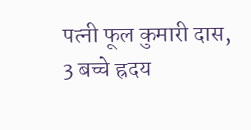पत्नी फूल कुमारी दास, 3 बच्चे ह्रदय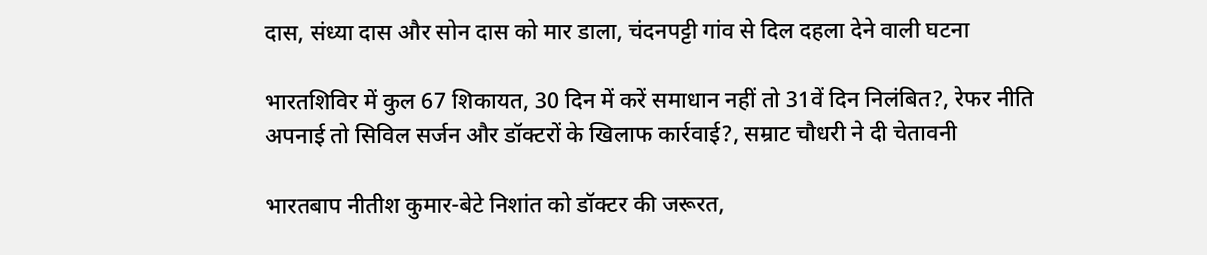दास, संध्या दास और सोन दास को मार डाला, चंदनपट्टी गांव से दिल दहला देने वाली घटना

भारतशिविर में कुल 67 शिकायत, 30 दिन में करें समाधान नहीं तो 31वें दिन निलंबित?, रेफर नीति अपनाई तो सिविल सर्जन और डॉक्टरों के खिलाफ कार्रवाई?, सम्राट चौधरी ने दी चेतावनी

भारतबाप नीतीश कुमार-बेटे निशांत को डॉक्टर की जरूरत,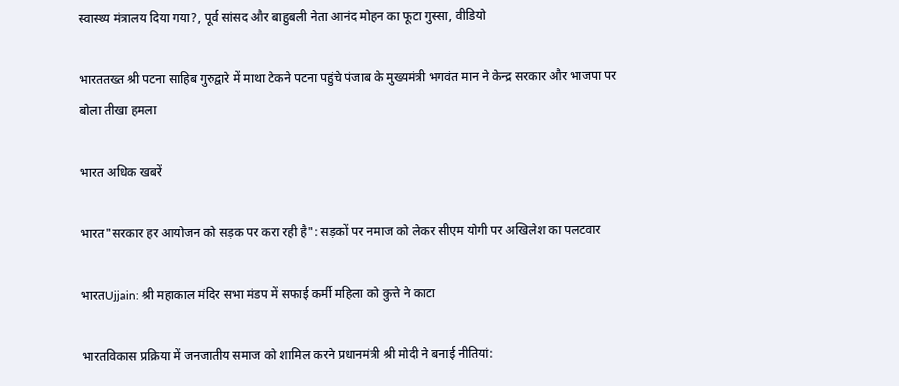स्वास्थ्य मंत्रालय दिया गया?, पूर्व सांसद और बाहुबली नेता आनंद मोहन का फूटा गुस्सा, वीडियो

भारततख्त श्री पटना साहिब गुरुद्वारे में माथा टेकने पटना पहुंचे पंजाब के मुख्यमंत्री भगवंत मान ने केन्द्र सरकार और भाजपा पर बोला तीखा हमला

भारत अधिक खबरें

भारत"सरकार हर आयोजन को सड़क पर करा रही है": सड़कों पर नमाज को लेकर सीएम योगी पर अखिलेश का पलटवार

भारतUjjain: श्री महाकाल मंदिर सभा मंडप में सफाई कर्मी महिला को कुत्ते ने काटा

भारतविकास प्रक्र‍िया में जनजातीय समाज को शामिल करने प्रधानमंत्री श्री मोदी ने बनाई नीतियां: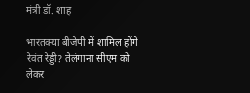मंत्री डॉ. शाह

भारतक्या बीजेपी में शामिल होंगे रेवंत रेड्डी? तेलंगाना सीएम को लेकर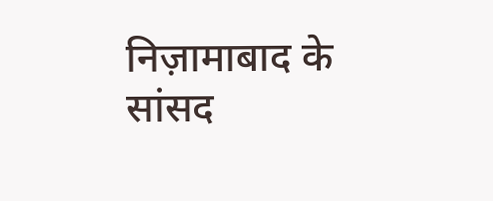निज़ामाबाद के सांसद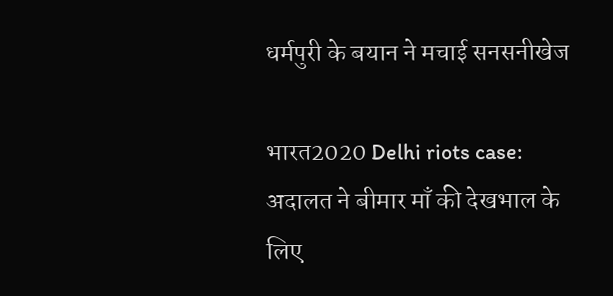धर्मपुरी के बयान ने मचाई सनसनीखेज

भारत2020 Delhi riots case: अदालत ने बीमार माँ की देखभाल के लिए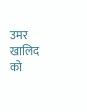उमर खालिद को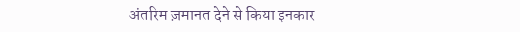अंतरिम ज़मानत देने से किया इनकार